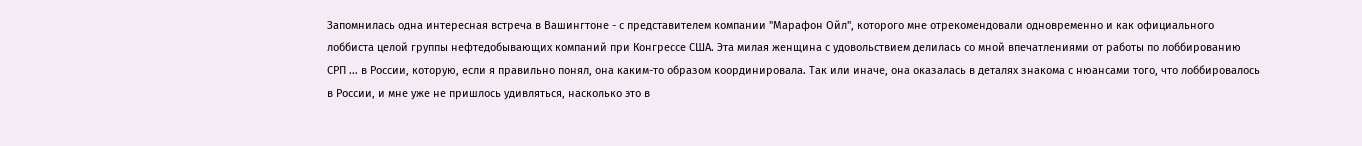Запомнилась одна интересная встреча в Вашингтоне - с представителем компании "Марафон Ойл", которого мне отрекомендовали одновременно и как официального лоббиста целой группы нефтедобывающих компаний при Конгрессе США. Эта милая женщина с удовольствием делилась со мной впечатлениями от работы по лоббированию СРП ... в России, которую, если я правильно понял, она каким-то образом координировала. Так или иначе, она оказалась в деталях знакома с нюансами того, что лоббировалось в России, и мне уже не пришлось удивляться, насколько это в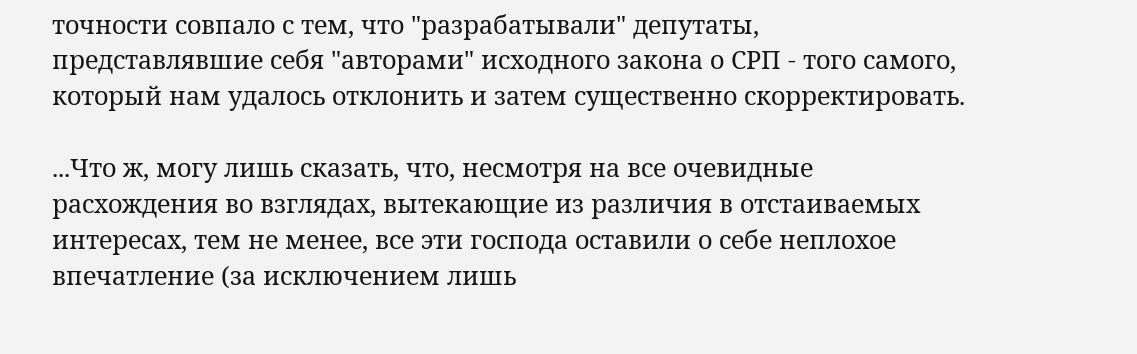точности совпало с тем, что "разрабатывали" депутаты, представлявшие себя "авторами" исходного закона о СРП - того самого, который нам удалось отклонить и затем существенно скорректировать.

...Что ж, могу лишь сказать, что, несмотря на все очевидные расхождения во взглядах, вытекающие из различия в отстаиваемых интересах, тем не менее, все эти господа оставили о себе неплохое впечатление (за исключением лишь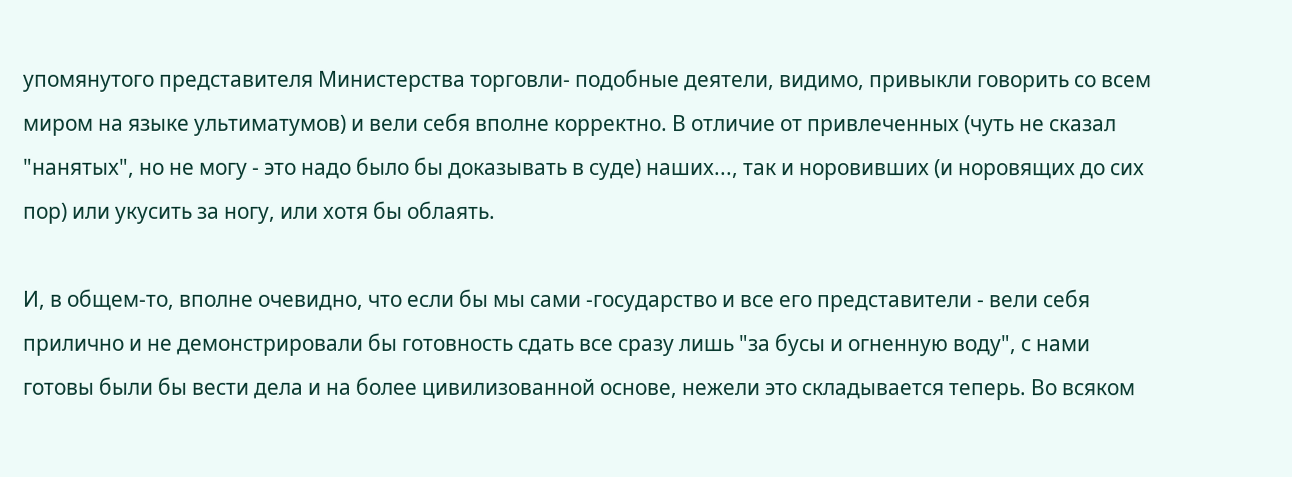упомянутого представителя Министерства торговли- подобные деятели, видимо, привыкли говорить со всем миром на языке ультиматумов) и вели себя вполне корректно. В отличие от привлеченных (чуть не сказал "нанятых", но не могу - это надо было бы доказывать в суде) наших..., так и норовивших (и норовящих до сих пор) или укусить за ногу, или хотя бы облаять.

И, в общем-то, вполне очевидно, что если бы мы сами -государство и все его представители - вели себя прилично и не демонстрировали бы готовность сдать все сразу лишь "за бусы и огненную воду", с нами готовы были бы вести дела и на более цивилизованной основе, нежели это складывается теперь. Во всяком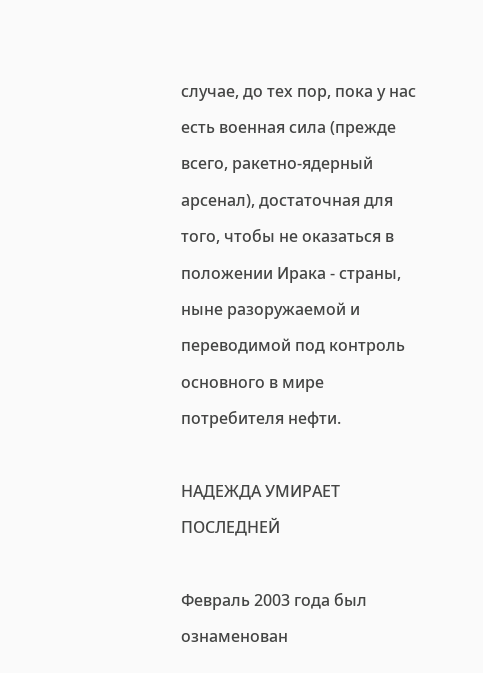случае, до тех пор, пока у нас есть военная сила (прежде всего, ракетно-ядерный арсенал), достаточная для того, чтобы не оказаться в положении Ирака - страны, ныне разоружаемой и переводимой под контроль основного в мире потребителя нефти.

НАДЕЖДА УМИРАЕТ ПОСЛЕДНЕЙ

Февраль 2003 года был ознаменован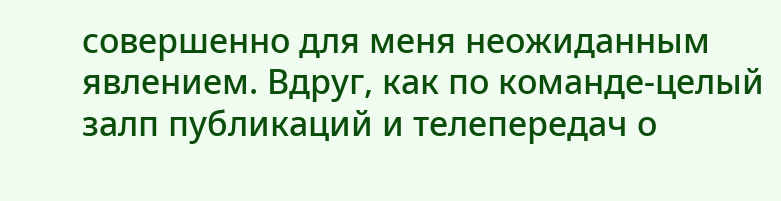совершенно для меня неожиданным явлением. Вдруг, как по команде-целый залп публикаций и телепередач о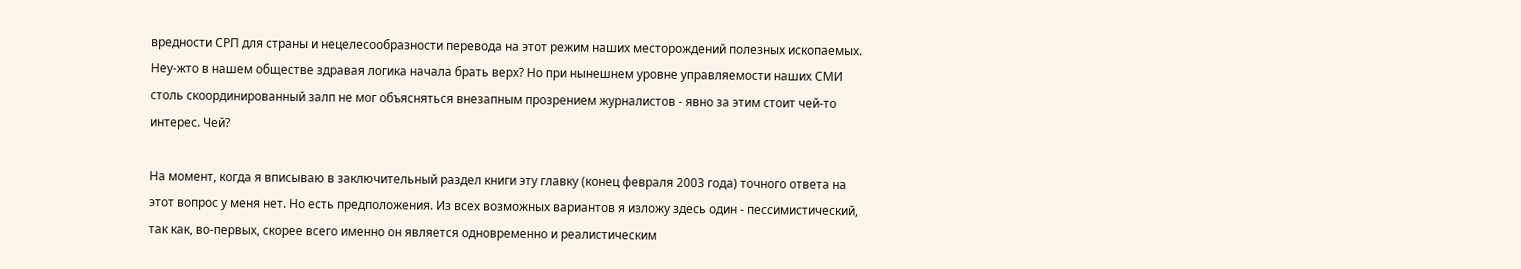вредности СРП для страны и нецелесообразности перевода на этот режим наших месторождений полезных ископаемых. Неу-жто в нашем обществе здравая логика начала брать верх? Но при нынешнем уровне управляемости наших СМИ столь скоординированный залп не мог объясняться внезапным прозрением журналистов - явно за этим стоит чей-то интерес. Чей?

На момент, когда я вписываю в заключительный раздел книги эту главку (конец февраля 2003 года) точного ответа на этот вопрос у меня нет. Но есть предположения. Из всех возможных вариантов я изложу здесь один - пессимистический, так как, во-первых, скорее всего именно он является одновременно и реалистическим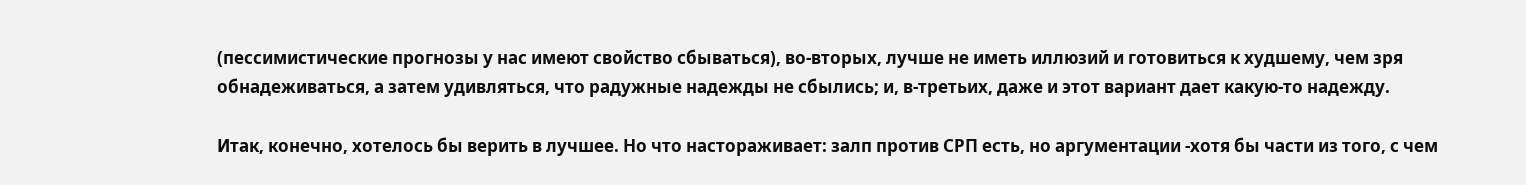(пессимистические прогнозы у нас имеют свойство сбываться), во-вторых, лучше не иметь иллюзий и готовиться к худшему, чем зря обнадеживаться, а затем удивляться, что радужные надежды не сбылись; и, в-третьих, даже и этот вариант дает какую-то надежду.

Итак, конечно, хотелось бы верить в лучшее. Но что настораживает: залп против СРП есть, но аргументации -хотя бы части из того, с чем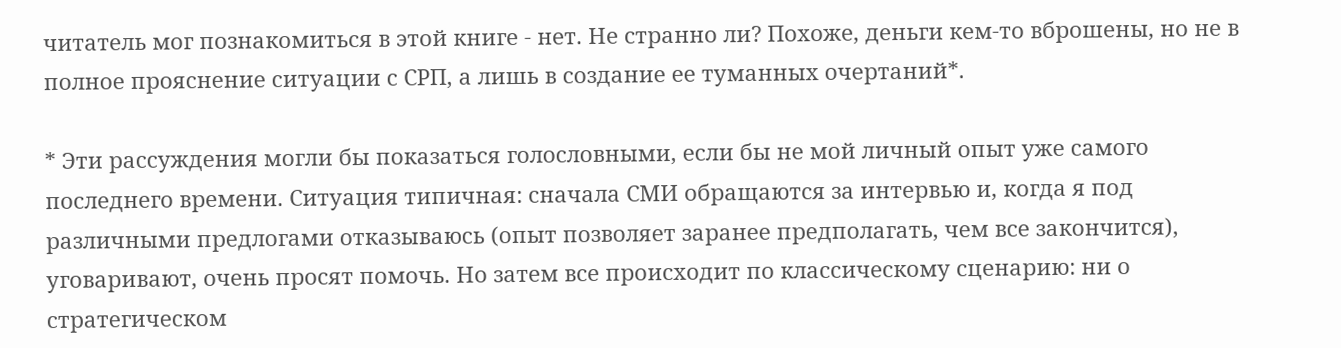читатель мог познакомиться в этой книге - нет. Не странно ли? Похоже, деньги кем-то вброшены, но не в полное прояснение ситуации с СРП, а лишь в создание ее туманных очертаний*.

* Эти рассуждения могли бы показаться голословными, если бы не мой личный опыт уже самого последнего времени. Ситуация типичная: сначала СМИ обращаются за интервью и, когда я под различными предлогами отказываюсь (опыт позволяет заранее предполагать, чем все закончится), уговаривают, очень просят помочь. Но затем все происходит по классическому сценарию: ни о стратегическом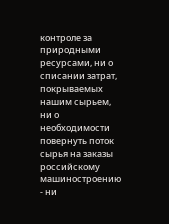контроле за природными ресурсами, ни о списании затрат, покрываемых нашим сырьем, ни о необходимости повернуть поток сырья на заказы российскому машиностроению - ни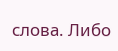слова. Либо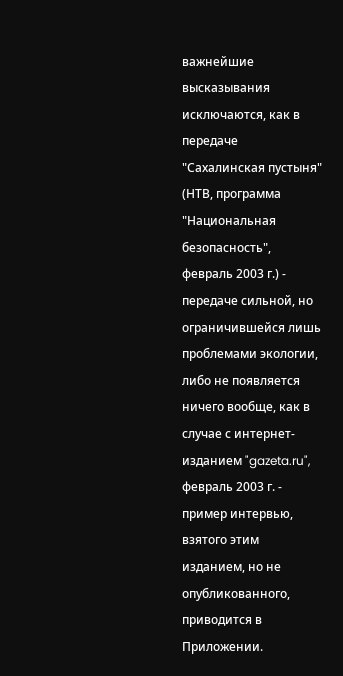важнейшие высказывания исключаются, как в передаче "Сахалинская пустыня" (НТВ, программа "Национальная безопасность", февраль 2003 г.) - передаче сильной, но ограничившейся лишь проблемами экологии, либо не появляется ничего вообще, как в случае с интернет-изданием "gazeta.ru", февраль 2003 г. - пример интервью, взятого этим изданием, но не опубликованного, приводится в Приложении.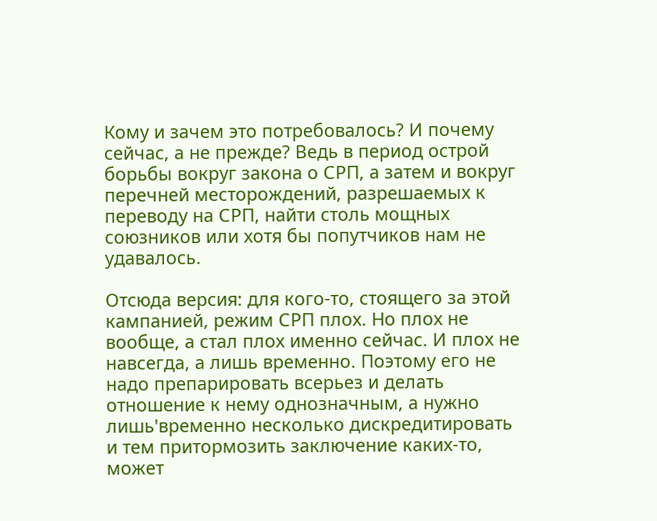Кому и зачем это потребовалось? И почему сейчас, а не прежде? Ведь в период острой борьбы вокруг закона о СРП, а затем и вокруг перечней месторождений, разрешаемых к переводу на СРП, найти столь мощных союзников или хотя бы попутчиков нам не удавалось.

Отсюда версия: для кого-то, стоящего за этой кампанией, режим СРП плох. Но плох не вообще, а стал плох именно сейчас. И плох не навсегда, а лишь временно. Поэтому его не надо препарировать всерьез и делать отношение к нему однозначным, а нужно лишь'временно несколько дискредитировать и тем притормозить заключение каких-то, может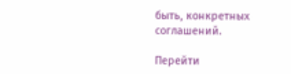быть, конкретных соглашений.

Перейти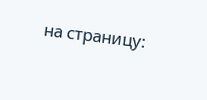на страницу: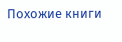Похожие книги